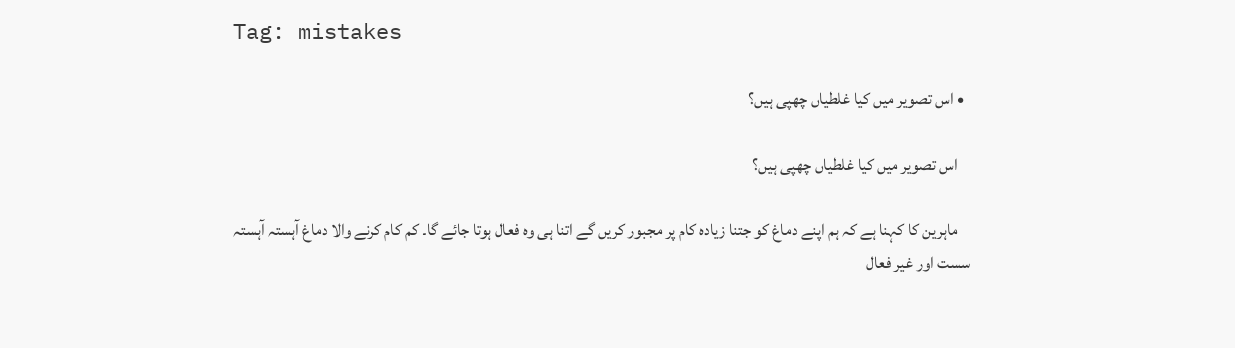Tag: mistakes

  • اس تصویر میں کیا غلطیاں چھپی ہیں؟

    اس تصویر میں کیا غلطیاں چھپی ہیں؟

    ماہرین کا کہنا ہے کہ ہم اپنے دماغ کو جتنا زیادہ کام پر مجبور کریں گے اتنا ہی وہ فعال ہوتا جائے گا۔ کم کام کرنے والا دماغ آہستہ آہستہ سست اور غیر فعال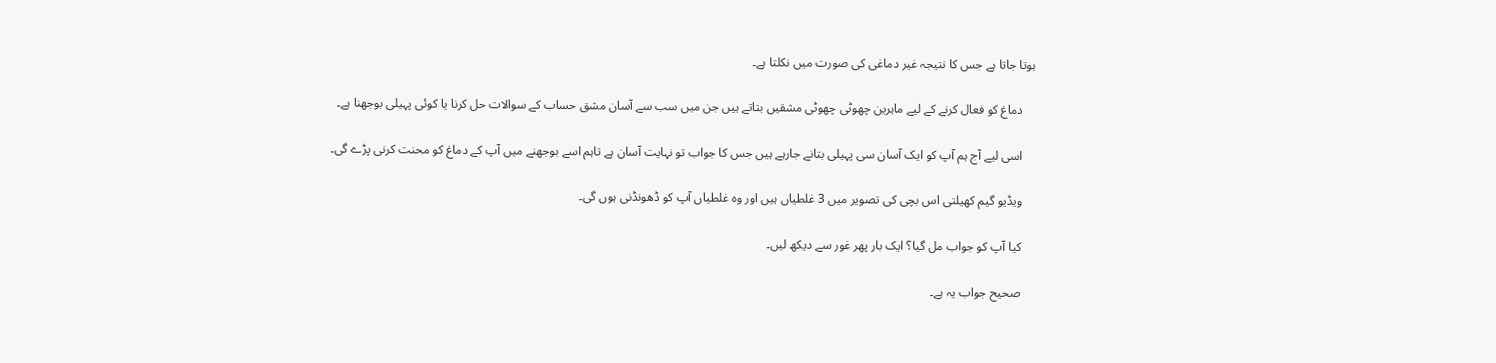ہوتا جاتا ہے جس کا نتیجہ غیر دماغی کی صورت میں نکلتا ہے۔

    دماغ کو فعال کرنے کے لیے ماہرین چھوٹی چھوٹی مشقیں بتاتے ہیں جن میں سب سے آسان مشق حساب کے سوالات حل کرنا یا کوئی پہیلی بوجھنا ہے۔

    اسی لیے آج ہم آپ کو ایک آسان سی پہیلی بتانے جارہے ہیں جس کا جواب تو نہایت آسان ہے تاہم اسے بوجھنے میں آپ کے دماغ کو محنت کرنی پڑے گی۔

    ویڈیو گیم کھیلتی اس بچی کی تصویر میں 3 غلطیاں ہیں اور وہ غلطیاں آپ کو ڈھونڈنی ہوں گی۔

    کیا آپ کو جواب مل گیا؟ ایک بار پھر غور سے دیکھ لیں۔

    صحیح جواب یہ ہے۔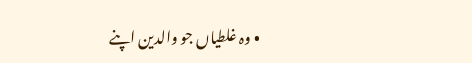• وہ غلطیاں جو والدین اپنے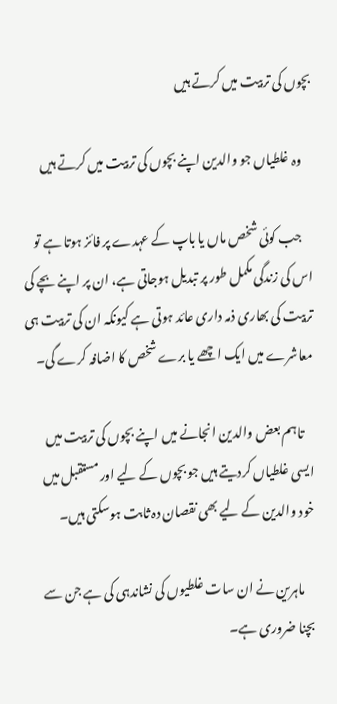بچوں کی تربیت میں کرتے ہیں

    وہ غلطیاں جو والدین اپنے بچوں کی تربیت میں کرتے ہیں

    جب کوئی شخص ماں یا باپ کے عہدے پر فائز ہوتا ہے تو اس کی زندگی مکمل طور پر تبدیل ہوجاتی ہے، ان پر اپنے بچے کی تربیت کی بھاری ذمہ داری عائد ہوتی ہے کیونکہ ان کی تربیت ہی معاشرے میں ایک اچھے یا برے شخص کا اضافہ کرے گی۔

    تاہم بعض والدین انجانے میں اپنے بچوں کی تربیت میں ایسی غلطیاں کردیتے ہیں جو بچوں کے لیے اور مستقبل میں خود والدین کے لیے بھی نقصان دہ ثابت ہوسکتی ہیں۔

    ماہرین نے ان سات غلطیوں کی نشاندہی کی ہے جن سے بچنا ضروری ہے۔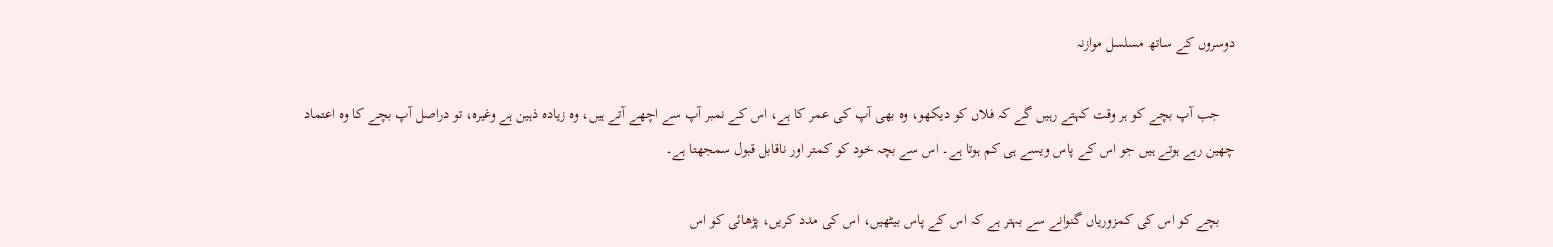دوسروں کے ساتھ مسلسل موازنہ

    جب آپ بچے کو ہر وقت کہتے رہیں گے کہ فلاں کو دیکھو، وہ بھی آپ کی عمر کا ہے، اس کے نمبر آپ سے اچھے آتے ہیں، وہ زیادہ ذہین ہے وغیرہ، تو دراصل آپ بچے کا وہ اعتماد چھین رہے ہوتے ہیں جو اس کے پاس ویسے ہی کم ہوتا ہے۔ اس سے بچہ خود کو کمتر اور ناقابل قبول سمجھتا ہے۔

    بچے کو اس کی کمزوریاں گنوانے سے بہتر ہے کہ اس کے پاس بیٹھیں، اس کی مدد کریں، پڑھائی کو اس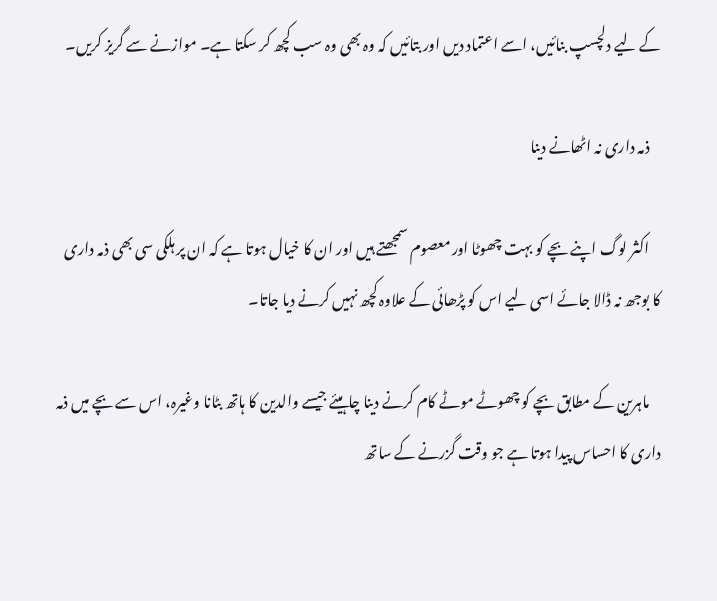کے لیے دلچسپ بنائیں، اسے اعتماد دیں اور بتائیں کہ وہ بھی وہ سب کچھ کر سکتا ہے۔ موازنے سے گریز کریں۔

    ذمہ داری نہ اٹھانے دینا

    اکثر لوگ اپنے بچے کو بہت چھوٹا اور معصوم سمجھتے ہیں اور ان کا خیال ہوتا ہے کہ ان پر ہلکی سی بھی ذمہ داری کا بوجھ نہ ڈالا جائے اسی لیے اس کو پڑھائی کے علاوہ کچھ نہیں کرنے دیا جاتا۔

    ماہرین کے مطابق بچے کو چھوٹے موٹے کام کرنے دینا چاہیئے جیسے والدین کا ہاتھ بٹانا وغیرہ، اس سے بچے میں ذمہ داری کا احساس پیدا ہوتا ہے جو وقت گزرنے کے ساتھ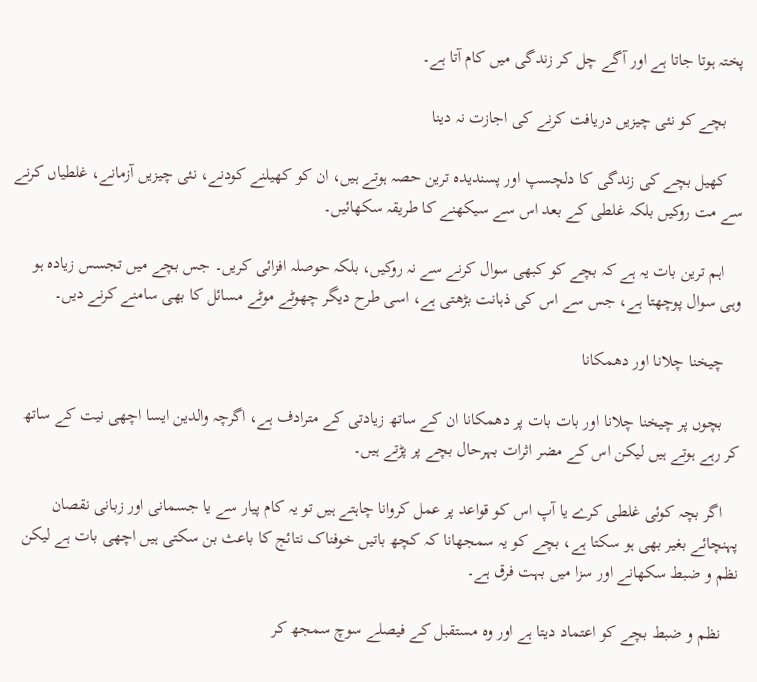پختہ ہوتا جاتا ہے اور آگے چل کر زندگی میں کام آتا ہے۔

    بچے کو نئی چیزیں دریافت کرنے کی اجازت نہ دینا

    کھیل بچے کی زندگی کا دلچسپ اور پسندیدہ ترین حصہ ہوتے ہیں، ان کو کھیلنے کودنے، نئی چیزیں آزمانے، غلطیاں کرنے سے مت روکیں بلکہ غلطی کے بعد اس سے سیکھنے کا طریقہ سکھائیں۔

    اہم ترین بات یہ ہے کہ بچے کو کبھی سوال کرنے سے نہ روکیں، بلکہ حوصلہ افزائی کریں۔ جس بچے میں تجسس زیادہ ہو وہی سوال پوچھتا ہے، جس سے اس کی ذہانت بڑھتی ہے، اسی طرح دیگر چھوٹے موٹے مسائل کا بھی سامنے کرنے دیں۔

    چیخنا چلانا اور دھمکانا

    بچوں پر چیخنا چلانا اور بات بات پر دھمکانا ان کے ساتھ زیادتی کے مترادف ہے، اگرچہ والدین ایسا اچھی نیت کے ساتھ کر رہے ہوتے ہیں لیکن اس کے مضر اثرات بہرحال بچے پر پڑتے ہیں۔

    اگر بچہ کوئی غلطی کرے یا آپ اس کو قواعد پر عمل کروانا چاہتے ہیں تو یہ کام پیار سے یا جسمانی اور زبانی نقصان پہنچائے بغیر بھی ہو سکتا ہے، بچے کو یہ سمجھانا کہ کچھ باتیں خوفناک نتائج کا باعث بن سکتی ہیں اچھی بات ہے لیکن نظم و ضبط سکھانے اور سزا میں بہت فرق ہے۔

    نظم و ضبط بچے کو اعتماد دیتا ہے اور وہ مستقبل کے فیصلے سوچ سمجھ کر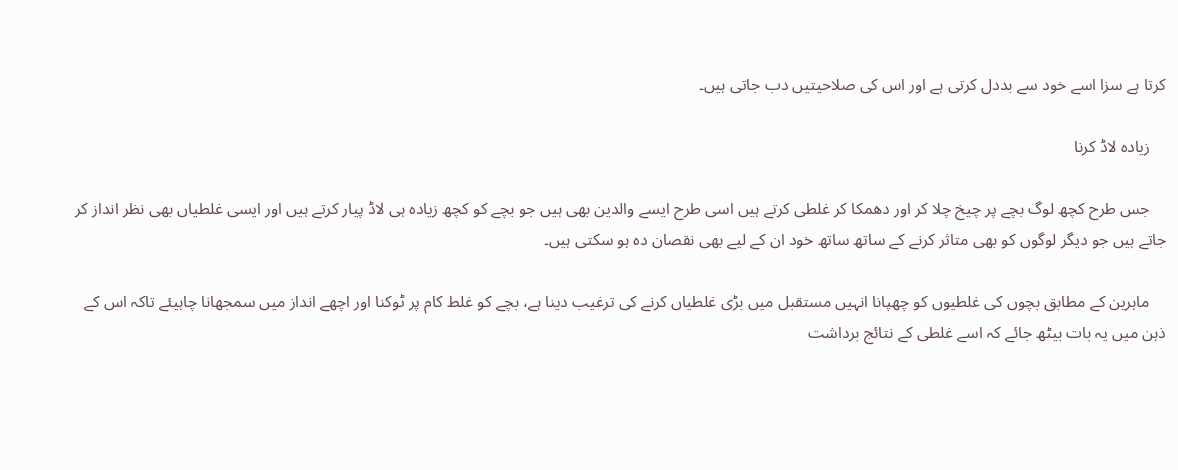کرتا ہے سزا اسے خود سے بددل کرتی ہے اور اس کی صلاحیتیں دب جاتی ہیں۔

    زیادہ لاڈ کرنا

    جس طرح کچھ لوگ بچے پر چیخ چلا کر اور دھمکا کر غلطی کرتے ہیں اسی طرح ایسے والدین بھی ہیں جو بچے کو کچھ زیادہ ہی لاڈ پیار کرتے ہیں اور ایسی غلطیاں بھی نظر انداز کر جاتے ہیں جو دیگر لوگوں کو بھی متاثر کرنے کے ساتھ ساتھ خود ان کے لیے بھی نقصان دہ ہو سکتی ہیں۔

    ماہرین کے مطابق بچوں کی غلطیوں کو چھپانا انہیں مستقبل میں بڑی غلطیاں کرنے کی ترغیب دینا ہے، بچے کو غلط کام پر ٹوکنا اور اچھے انداز میں سمجھانا چاہیئے تاکہ اس کے ذہن میں یہ بات بیٹھ جائے کہ اسے غلطی کے نتائج برداشت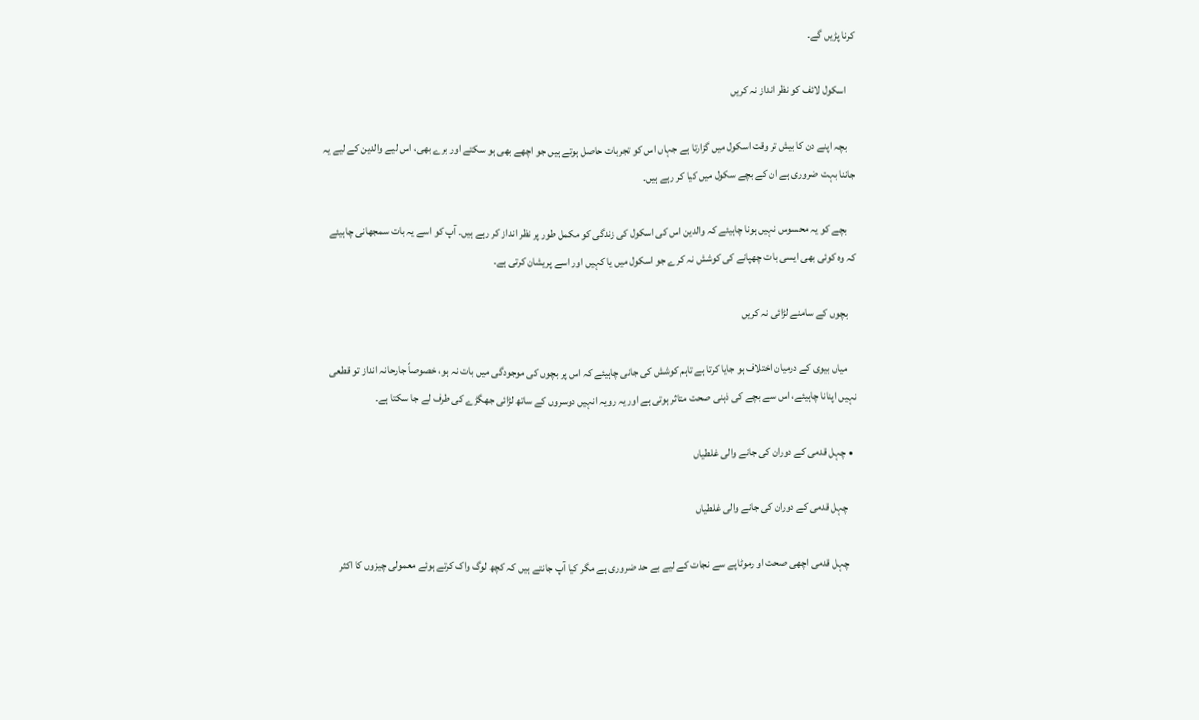کرنا پڑیں گے۔

    اسکول لائف کو نظر انداز نہ کریں

    بچہ اپنے دن کا بیش تر وقت اسکول میں گزارتا ہے جہاں اس کو تجربات حاصل ہوتے ہیں جو اچھے بھی ہو سکتے اور برے بھی، اس لیے والدین کے لیے یہ جاننا بہت ضروری ہے ان کے بچے سکول میں کیا کر رہے ہیں۔

    بچے کو یہ محسوس نہیں ہونا چاہیئے کہ والدین اس کی اسکول کی زندگی کو مکمل طور پر نظر انداز کر رہے ہیں۔ آپ کو اسے یہ بات سمجھانی چاہیئے کہ وہ کوئی بھی ایسی بات چھپانے کی کوشش نہ کرے جو اسکول میں یا کہیں اور اسے پریشان کرتی ہے۔

    بچوں کے سامنے لڑائی نہ کریں

    میاں بیوی کے درمیان اختلاف ہو جایا کرتا ہے تاہم کوشش کی جانی چاہیئے کہ اس پر بچوں کی موجودگی میں بات نہ ہو، خصوصاً جارحانہ انداز تو قطعی نہیں اپنانا چاہیئے، اس سے بچے کی ذہنی صحت متاثر ہوتی ہے اور یہ رویہ انہیں دوسروں کے ساتھ لڑائی جھگڑے کی طرف لے جا سکتا ہے۔

  • چہل قدمی کے دوران کی جانے والی غلطیاں

    چہل قدمی کے دوران کی جانے والی غلطیاں

    چہل قدمی اچھی صحت او رموٹاپے سے نجات کے لیے بے حد ضروری ہے مگر کیا آپ جانتے ہیں کہ کچھ لوگ واک کرتے ہوئے معمولی چیزوں کا اکثر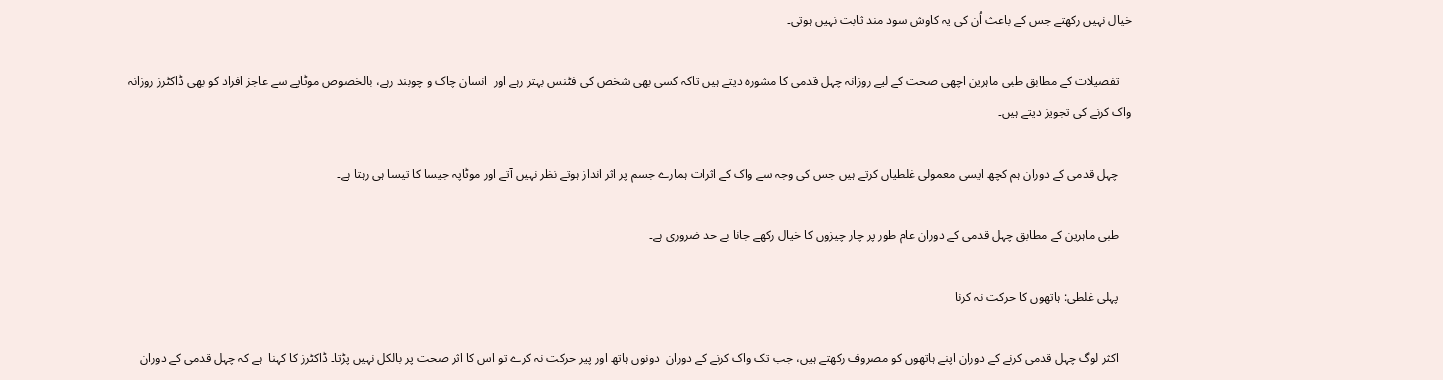خیال نہیں رکھتے جس کے باعث اُن کی یہ کاوش سود مند ثابت نہیں ہوتی۔

    تفصیلات کے مطابق طبی ماہرین اچھی صحت کے لیے روزانہ چہل قدمی کا مشورہ دیتے ہیں تاکہ کسی بھی شخص کی فٹنس بہتر رہے اور  انسان چاک و چوبند رہے، بالخصوص موٹاپے سے عاجز افراد کو بھی ڈاکٹرز روزانہ واک کرنے کی تجویز دیتے ہیں۔

    چہل قدمی کے دوران ہم کچھ ایسی معمولی غلطیاں کرتے ہیں جس کی وجہ سے واک کے اثرات ہمارے جسم پر اثر انداز ہوتے نظر نہیں آتے اور موٹاپہ جیسا کا تیسا ہی رہتا ہے۔

    طبی ماہرین کے مطابق چہل قدمی کے دوران عام طور پر چار چیزوں کا خیال رکھے جانا بے حد ضروری ہے۔

    پہلی غلطی: ہاتھوں کا حرکت نہ کرنا

    اکثر لوگ چہل قدمی کرنے کے دوران اپنے ہاتھوں کو مصروف رکھتے ہیں، جب تک واک کرنے کے دوران  دونوں ہاتھ اور پیر حرکت نہ کرے تو اس کا اثر صحت پر بالکل نہیں پڑتا۔ ڈاکٹرز کا کہنا  ہے کہ چہل قدمی کے دوران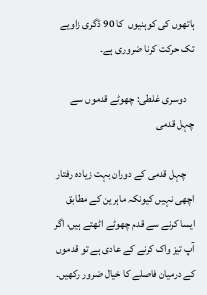ہاتھوں کی کوہنیوں  کا 90 ڈگری زاویے تک حرکت کرنا ضروری ہے۔

    دوسری غلطی: چھوٹے قدموں سے چہل قدمی

    چہل قدمی کے دوران بہت زیادہ رفتار  اچھی نہیں کیونکہ ماہرین کے مطابق ایسا کرنے سے قدم چھوٹے اٹھتے ہیں، اگر آپ تیز واک کرنے کے عادی ہے تو قدموں کے درمیان فاصلے کا خیال ضرور رکھیں۔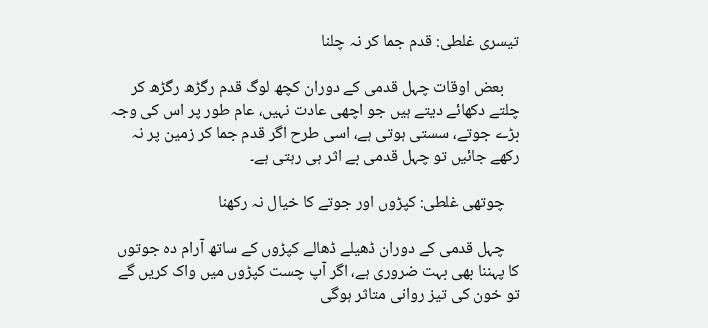تیسری غلطی: قدم جما کر نہ چلنا

    بعض اوقات چہل قدمی کے دوران کچھ لوگ قدم رگڑھ رگڑھ کر چلتے دکھائے دیتے ہیں جو اچھی عادت نہیں، عام طور پر اس کی وجہ بڑے جوتے، سستی ہوتی ہے، اسی طرح اگر قدم جما کر زمین پر نہ رکھے جائیں تو چہل قدمی بے اثر ہی رہتی ہے۔

    چوتھی غلطی: کپڑوں اور جوتے کا خیال نہ رکھنا

    چہل قدمی کے دوران ڈھیلے ڈھالے کپڑوں کے ساتھ آرام دہ جوتوں کا پہننا بھی بہت ضروری ہے، اگر آپ چست کپڑوں میں واک کریں گے تو خون کی تیز روانی متاثر ہوگی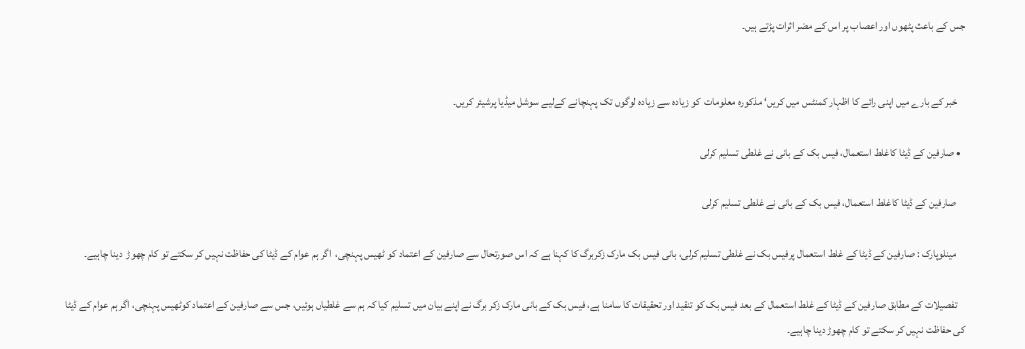جس کے باعث پٹھوں اور اعصاب پر اس کے مضر اثرات پڑتے ہیں۔


    خبر کے بارے میں اپنی رائے کا اظہار کمنٹس میں کریں‘ مذکورہ معلومات  کو زیادہ سے زیادہ لوگوں تک پہنچانے کےلیے سوشل میڈیا پرشیئر کریں۔

  • صارفین کے ڈیٹا کاغلط استعمال، فیس بک کے بانی نے غلطی تسلیم کرلی

    صارفین کے ڈیٹا کاغلط استعمال، فیس بک کے بانی نے غلطی تسلیم کرلی

    مینلوپارک : صارفین کے ڈیٹا کے غلط استعمال پرفیس بک نے غلطی تسلیم کرلی، بانی فیس بک مارک زکربرگ کا کہنا ہے کہ اس صورتحال سے صارفین کے اعتماد کو ٹھیس پہنچی،  اگر ہم عوام کے ڈیٹا کی حفاظت نہیں کر سکتے تو کام چھوڑ  دینا چاہیے۔

    تفصیلات کے مطابق صارفین کے ڈیٹا کے غلط استعمال کے بعد فیس بک کو تنقید اور تحقیقات کا سامنا ہے، فیس بک کے بانی مارک زکر برگ نے اپنے بیان میں تسلیم کیا کہ ہم سے غلطیاں ہوئیں، جس سے صارفین کے اعتماد کوٹھیس پہنچی، اگر ہم عوام کے ڈیٹا کی حفاظت نہیں کر سکتے تو کام چھوڑ دینا چاہیے۔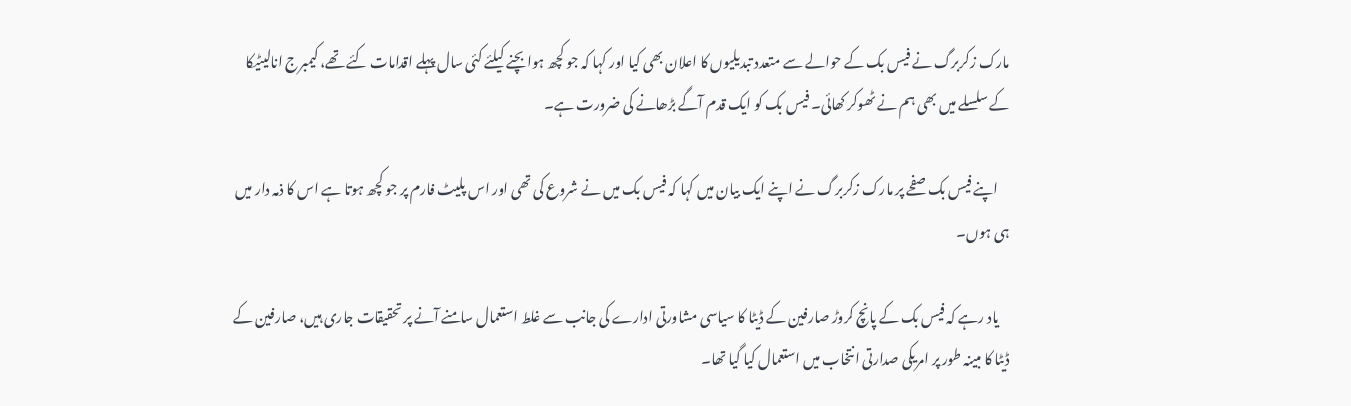مارک زکربرگ نے فیس بک کے حوالے سے متعدد تبدیلیوں کا اعلان بھی کیا اور کہا کہ جو کچھ ہوا بچنے کیلئے کئی سال پہلے اقدامات کئے تھے، کیمبرج انالیٹیکا کے سلسلے میں بھی ہم نے ٹھوکر کھائی۔ فیس بک کو ایک قدم آگے بڑھانے کی ضرورت ہے۔

    اپنے فیس بک صفحے پر مارک زکربرگ نے اپنے ایک بیان میں کہا کہ فیس بک میں نے شروع کی تھی اور اس پلیٹ فارم پر جو کچھ ہوتا ہے اس کا ذمہ دار میں ہی ہوں۔

    یاد رہے کہ فیس بک کے پانچ کروڑ صارفین کے ڈیٹا کا سیاسی مشاورتی ادارے کی جانب سے غلط استعمال سامنے آنے پر تحقیقات جاری ہیں، صارفین کے ڈیٹا کا مبینہ طور پر امریکی صدارتی انتخاب میں استعمال کیا گیا تھا۔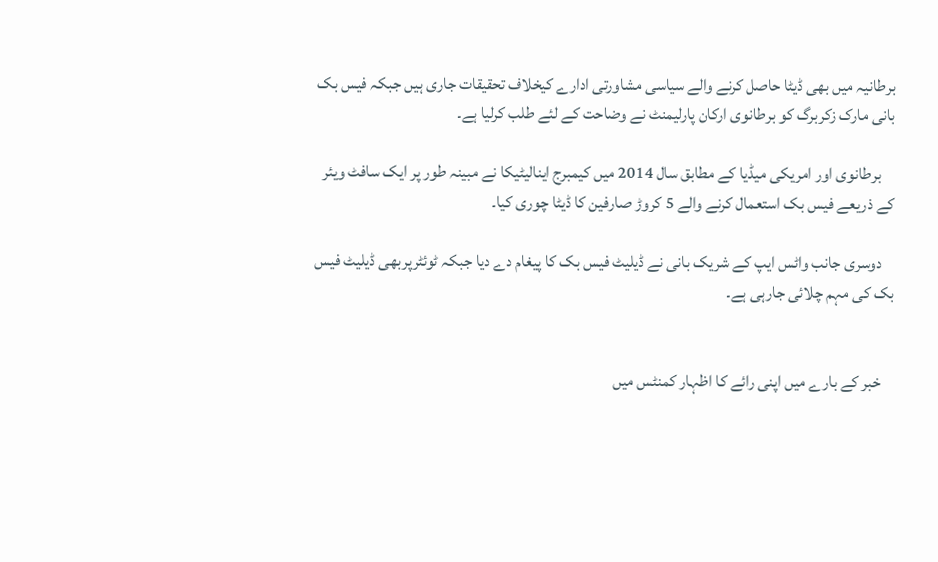برطانیہ میں بھی ڈیٹا حاصل کرنے والے سیاسی مشاورتی ادارے کیخلاف تحقیقات جاری ہیں جبکہ فیس بک بانی مارک زکربرگ کو برطانوی ارکان پارلیمنٹ نے وضاحت کے لئے طلب کرلیا ہے۔

    برطانوی اور امریکی میڈیا کے مطابق سال 2014 میں کیمبرج اینالیٹیکا نے مبینہ طور پر ایک سافٹ ویئر کے ذریعے فیس بک استعمال کرنے والے 5 کروڑ صارفین کا ڈیٹا چوری کیا۔

    دوسری جانب واٹس ایپ کے شریک بانی نے ڈیلیٹ فیس بک کا پیغام دے دیا جبکہ ٹوئٹرپربھی ڈیلیٹ فیس بک کی مہم چلائی جارہی ہے۔


    خبر کے بارے میں اپنی رائے کا اظہار کمنٹس میں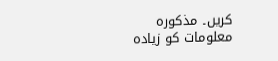کریں۔ مذکورہ معلومات کو زیادہ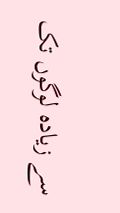سے زیادہ لوگوں تک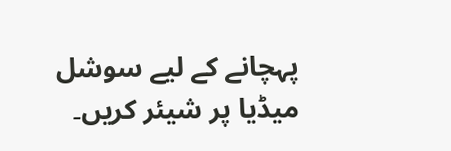پہچانے کے لیے سوشل میڈیا پر شیئر کریں۔